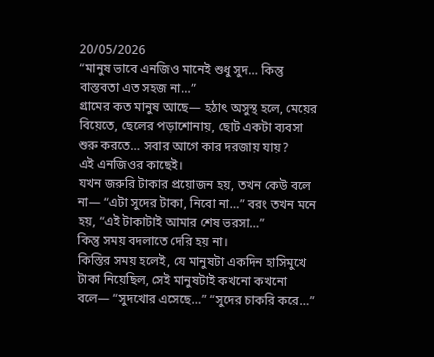20/05/2026
“মানুষ ভাবে এনজিও মানেই শুধু সুদ… কিন্তু বাস্তবতা এত সহজ না…”
গ্রামের কত মানুষ আছে— হঠাৎ অসুস্থ হলে, মেয়ের বিয়েতে, ছেলের পড়াশোনায়, ছোট একটা ব্যবসা শুরু করতে… সবার আগে কার দরজায় যায়?
এই এনজিওর কাছেই।
যখন জরুরি টাকার প্রয়োজন হয়, তখন কেউ বলে না— “এটা সুদের টাকা, নিবো না…” বরং তখন মনে হয়, “এই টাকাটাই আমার শেষ ভরসা…”
কিন্তু সময় বদলাতে দেরি হয় না।
কিস্তির সময় হলেই, যে মানুষটা একদিন হাসিমুখে টাকা নিয়েছিল, সেই মানুষটাই কখনো কখনো বলে— “সুদখোর এসেছে…” “সুদের চাকরি করে…”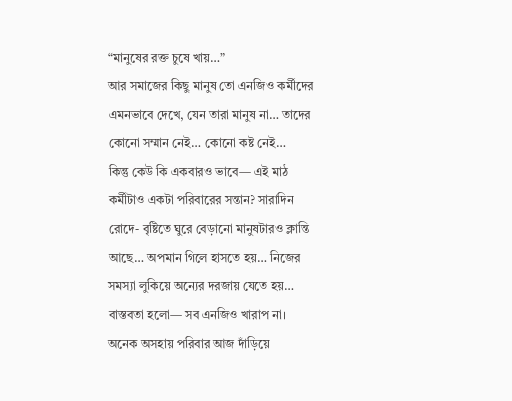“মানুষের রক্ত চুষে খায়…”
আর সমাজের কিছু মানুষ তো এনজিও কর্মীদের এমনভাবে দেখে, যেন তারা মানুষ না… তাদের কোনো সম্মান নেই… কোনো কষ্ট নেই…
কিন্তু কেউ কি একবারও ভাবে— এই মাঠ কর্মীটাও একটা পরিবারের সন্তান? সারাদিন রোদে- বৃষ্টিতে ঘুরে বেড়ানো মানুষটারও ক্লান্তি আছে… অপমান গিলে হাসতে হয়… নিজের সমস্যা লুকিয়ে অন্যের দরজায় যেতে হয়…
বাস্তবতা হলো— সব এনজিও খারাপ না। অনেক অসহায় পরিবার আজ দাঁড়িয়ে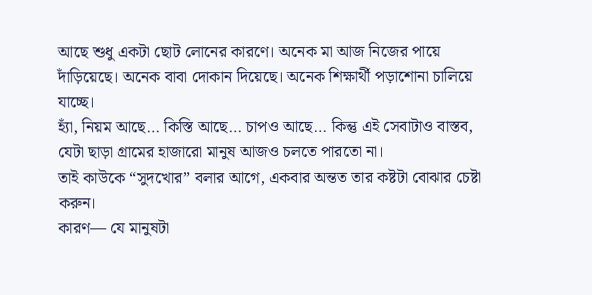আছে শুধু একটা ছোট লোনের কারণে। অনেক মা আজ নিজের পায়ে দাঁড়িয়েছে। অনেক বাবা দোকান দিয়েছে। অনেক শিক্ষার্থী পড়াশোনা চালিয়ে যাচ্ছে।
হ্যাঁ, নিয়ম আছে… কিস্তি আছে… চাপও আছে… কিন্তু এই সেবাটাও বাস্তব, যেটা ছাড়া গ্রামের হাজারো মানুষ আজও চলতে পারতো না।
তাই কাউকে “সুদখোর” বলার আগে, একবার অন্তত তার কষ্টটা বোঝার চেষ্টা করুন।
কারণ— যে মানুষটা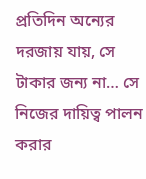প্রতিদিন অন্যের দরজায় যায়, সে টাকার জন্য না… সে নিজের দায়িত্ব পালন করার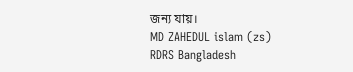জন্য যায়।
MD ZAHEDUL islam (zs)
RDRS Bangladesh